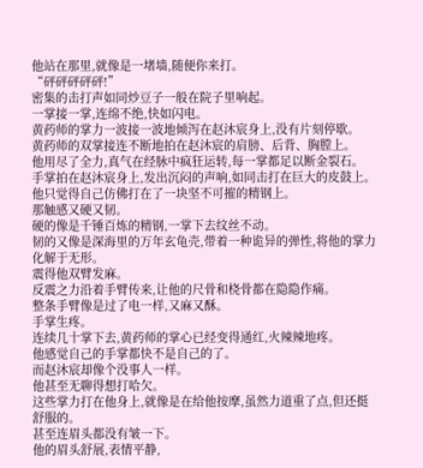他站在那里,就像是一堵墙,随便你来打。
“砰砰砰砰砰!”
密集的击打声如同炒豆子一般在院子里响起。
一掌接一掌,连绵不绝,快如闪电。
黄药师的掌力一波接一波地倾泻在赵沐宸身上,没有片刻停歇。
黄药师的双掌接连不断地拍在赵沐宸的肩膀、后背、胸膛上。
他用尽了全力,真气在经脉中疯狂运转,每一掌都足以断金裂石。
手掌拍在赵沐宸身上,发出沉闷的声响,如同击打在巨大的皮鼓上。
他只觉得自己仿佛打在了一块坚不可摧的精钢上。
那触感又硬又韧。
硬的像是千锤百炼的精钢,一掌下去纹丝不动。
韧的又像是深海里的万年玄龟壳,带着一种诡异的弹性,将他的掌力化解于无形。
震得他双臂发麻。
反震之力沿着手臂传来,让他的尺骨和桡骨都在隐隐作痛。
整条手臂像是过了电一样,又麻又酥。
手掌生疼。
连续几十掌下去,黄药师的掌心已经变得通红,火辣辣地疼。
他感觉自己的手掌都快不是自己的了。
而赵沐宸却像个没事人一样。
他甚至无聊得想打哈欠。
这些掌力打在他身上,就像是在给他按摩,虽然力道重了点,但还挺舒服的。
甚至连眉头都没有皱一下。
他的眉头舒展,表情平静,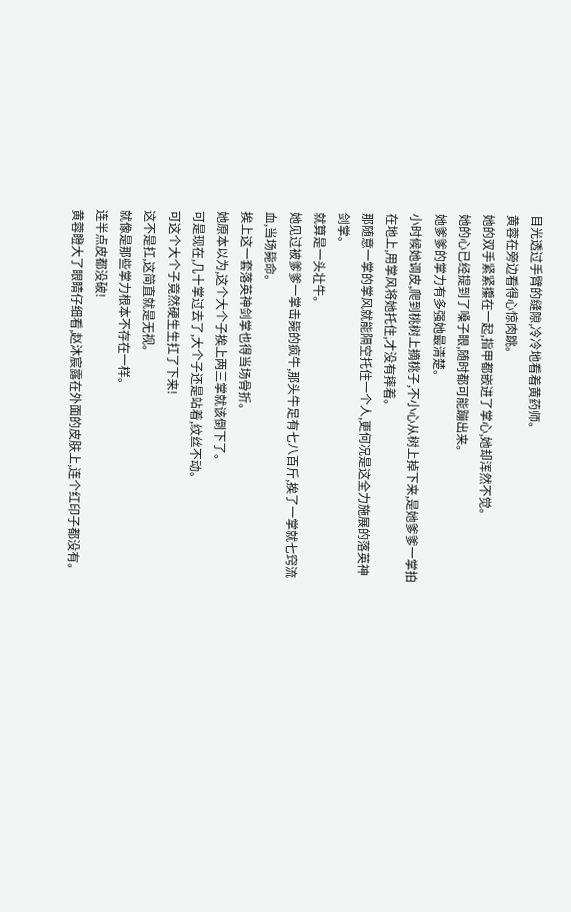目光透过手臂的缝隙,冷冷地看着黄药师。
黄蓉在旁边看得心惊肉跳。
她的双手紧紧攥在一起,指甲都嵌进了掌心,她却浑然不觉。
她的心已经提到了嗓子眼,随时都可能蹦出来。
她爹爹的掌力有多强她最清楚。
小时候她调皮,爬到桃树上摘桃子,不小心从树上掉下来,是她爹爹一掌拍在地上,用掌风将她托住,才没有摔着。
那随意一掌的掌风就能隔空托住一个人,更何况是这全力施展的落英神剑掌。
就算是一头壮牛。
她见过被爹爹一掌击毙的疯牛,那头牛足有七八百斤,挨了一掌就七窍流血,当场毙命。
挨上这一套落英神剑掌也得当场骨折。
她原本以为,这个大个子挨上两三掌就该倒下了。
可是现在,几十掌过去了,大个子还是站着,纹丝不动。
可这个大个子竟然硬生生扛了下来!
这不是扛,这简直就是无视。
就像是那些掌力根本不存在一样。
连半点皮都没破!
黄蓉瞪大了眼睛仔细看,赵沐宸露在外面的皮肤上,连个红印子都没有。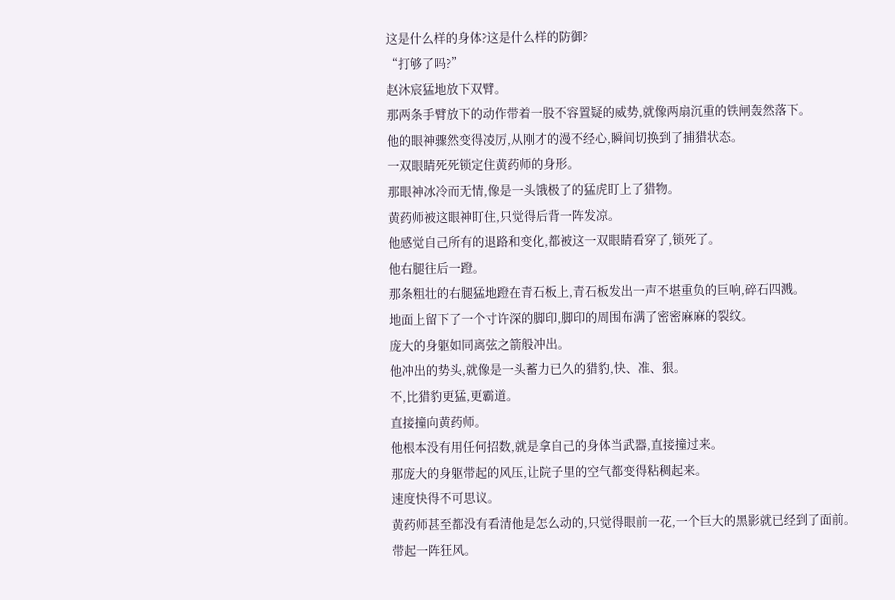这是什么样的身体?这是什么样的防御?
“打够了吗?”
赵沐宸猛地放下双臂。
那两条手臂放下的动作带着一股不容置疑的威势,就像两扇沉重的铁闸轰然落下。
他的眼神骤然变得凌厉,从刚才的漫不经心,瞬间切换到了捕猎状态。
一双眼睛死死锁定住黄药师的身形。
那眼神冰冷而无情,像是一头饿极了的猛虎盯上了猎物。
黄药师被这眼神盯住,只觉得后背一阵发凉。
他感觉自己所有的退路和变化,都被这一双眼睛看穿了,锁死了。
他右腿往后一蹬。
那条粗壮的右腿猛地蹬在青石板上,青石板发出一声不堪重负的巨响,碎石四溅。
地面上留下了一个寸许深的脚印,脚印的周围布满了密密麻麻的裂纹。
庞大的身躯如同离弦之箭般冲出。
他冲出的势头,就像是一头蓄力已久的猎豹,快、准、狠。
不,比猎豹更猛,更霸道。
直接撞向黄药师。
他根本没有用任何招数,就是拿自己的身体当武器,直接撞过来。
那庞大的身躯带起的风压,让院子里的空气都变得粘稠起来。
速度快得不可思议。
黄药师甚至都没有看清他是怎么动的,只觉得眼前一花,一个巨大的黑影就已经到了面前。
带起一阵狂风。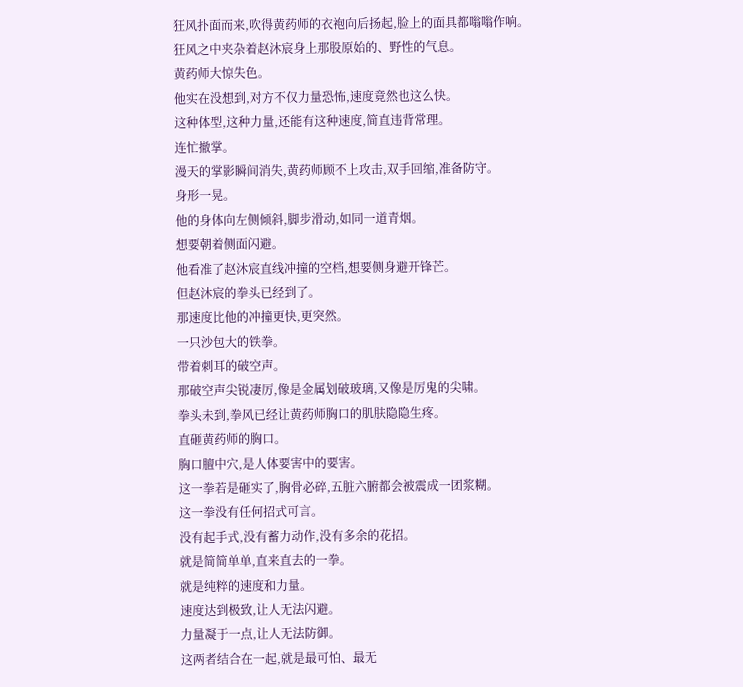狂风扑面而来,吹得黄药师的衣袍向后扬起,脸上的面具都嗡嗡作响。
狂风之中夹杂着赵沐宸身上那股原始的、野性的气息。
黄药师大惊失色。
他实在没想到,对方不仅力量恐怖,速度竟然也这么快。
这种体型,这种力量,还能有这种速度,简直违背常理。
连忙撤掌。
漫天的掌影瞬间消失,黄药师顾不上攻击,双手回缩,准备防守。
身形一晃。
他的身体向左侧倾斜,脚步滑动,如同一道青烟。
想要朝着侧面闪避。
他看准了赵沐宸直线冲撞的空档,想要侧身避开锋芒。
但赵沐宸的拳头已经到了。
那速度比他的冲撞更快,更突然。
一只沙包大的铁拳。
带着刺耳的破空声。
那破空声尖锐凄厉,像是金属划破玻璃,又像是厉鬼的尖啸。
拳头未到,拳风已经让黄药师胸口的肌肤隐隐生疼。
直砸黄药师的胸口。
胸口膻中穴,是人体要害中的要害。
这一拳若是砸实了,胸骨必碎,五脏六腑都会被震成一团浆糊。
这一拳没有任何招式可言。
没有起手式,没有蓄力动作,没有多余的花招。
就是简简单单,直来直去的一拳。
就是纯粹的速度和力量。
速度达到极致,让人无法闪避。
力量凝于一点,让人无法防御。
这两者结合在一起,就是最可怕、最无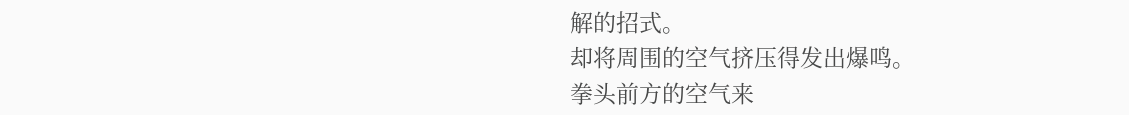解的招式。
却将周围的空气挤压得发出爆鸣。
拳头前方的空气来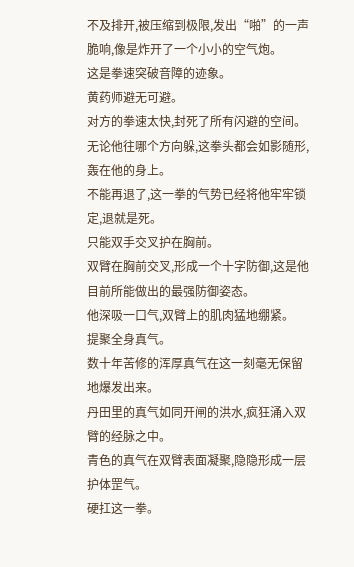不及排开,被压缩到极限,发出“啪”的一声脆响,像是炸开了一个小小的空气炮。
这是拳速突破音障的迹象。
黄药师避无可避。
对方的拳速太快,封死了所有闪避的空间。
无论他往哪个方向躲,这拳头都会如影随形,轰在他的身上。
不能再退了,这一拳的气势已经将他牢牢锁定,退就是死。
只能双手交叉护在胸前。
双臂在胸前交叉,形成一个十字防御,这是他目前所能做出的最强防御姿态。
他深吸一口气,双臂上的肌肉猛地绷紧。
提聚全身真气。
数十年苦修的浑厚真气在这一刻毫无保留地爆发出来。
丹田里的真气如同开闸的洪水,疯狂涌入双臂的经脉之中。
青色的真气在双臂表面凝聚,隐隐形成一层护体罡气。
硬扛这一拳。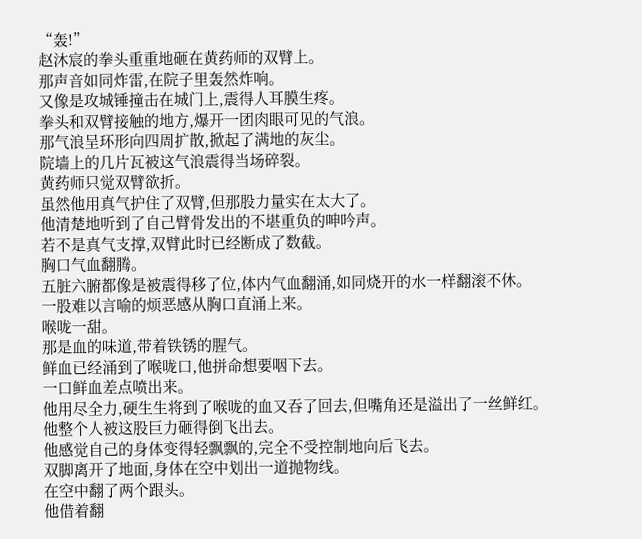“轰!”
赵沐宸的拳头重重地砸在黄药师的双臂上。
那声音如同炸雷,在院子里轰然炸响。
又像是攻城锤撞击在城门上,震得人耳膜生疼。
拳头和双臂接触的地方,爆开一团肉眼可见的气浪。
那气浪呈环形向四周扩散,掀起了满地的灰尘。
院墙上的几片瓦被这气浪震得当场碎裂。
黄药师只觉双臂欲折。
虽然他用真气护住了双臂,但那股力量实在太大了。
他清楚地听到了自己臂骨发出的不堪重负的呻吟声。
若不是真气支撑,双臂此时已经断成了数截。
胸口气血翻腾。
五脏六腑都像是被震得移了位,体内气血翻涌,如同烧开的水一样翻滚不休。
一股难以言喻的烦恶感从胸口直涌上来。
喉咙一甜。
那是血的味道,带着铁锈的腥气。
鲜血已经涌到了喉咙口,他拼命想要咽下去。
一口鲜血差点喷出来。
他用尽全力,硬生生将到了喉咙的血又吞了回去,但嘴角还是溢出了一丝鲜红。
他整个人被这股巨力砸得倒飞出去。
他感觉自己的身体变得轻飘飘的,完全不受控制地向后飞去。
双脚离开了地面,身体在空中划出一道抛物线。
在空中翻了两个跟头。
他借着翻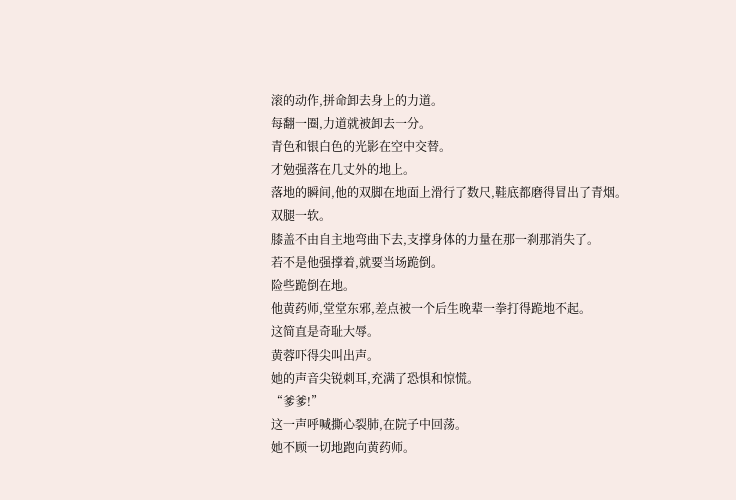滚的动作,拼命卸去身上的力道。
每翻一圈,力道就被卸去一分。
青色和银白色的光影在空中交替。
才勉强落在几丈外的地上。
落地的瞬间,他的双脚在地面上滑行了数尺,鞋底都磨得冒出了青烟。
双腿一软。
膝盖不由自主地弯曲下去,支撑身体的力量在那一刹那消失了。
若不是他强撑着,就要当场跪倒。
险些跪倒在地。
他黄药师,堂堂东邪,差点被一个后生晚辈一拳打得跪地不起。
这简直是奇耻大辱。
黄蓉吓得尖叫出声。
她的声音尖锐刺耳,充满了恐惧和惊慌。
“爹爹!”
这一声呼喊撕心裂肺,在院子中回荡。
她不顾一切地跑向黄药师。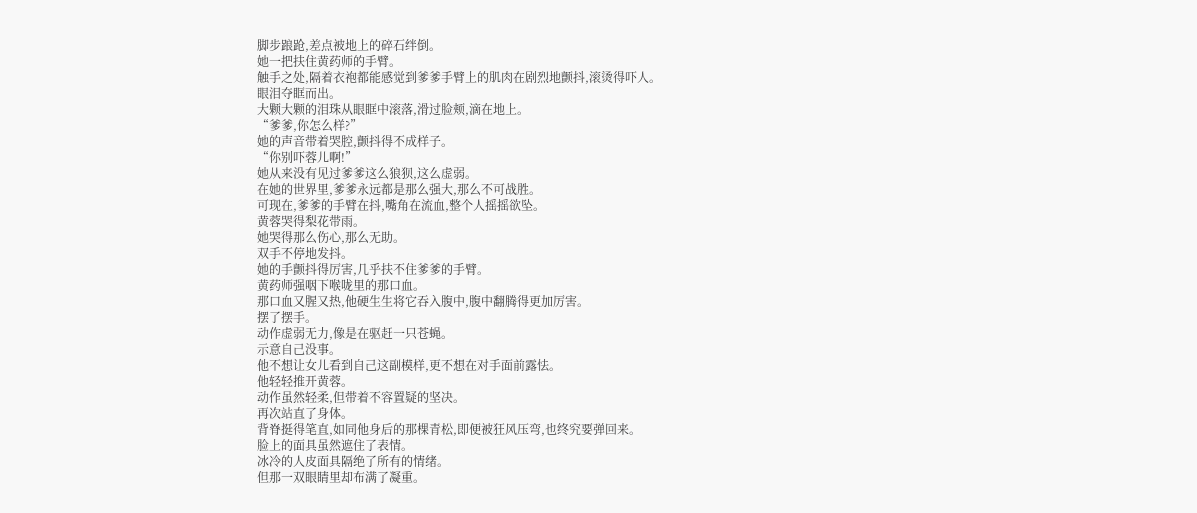脚步踉跄,差点被地上的碎石绊倒。
她一把扶住黄药师的手臂。
触手之处,隔着衣袍都能感觉到爹爹手臂上的肌肉在剧烈地颤抖,滚烫得吓人。
眼泪夺眶而出。
大颗大颗的泪珠从眼眶中滚落,滑过脸颊,滴在地上。
“爹爹,你怎么样?”
她的声音带着哭腔,颤抖得不成样子。
“你别吓蓉儿啊!”
她从来没有见过爹爹这么狼狈,这么虚弱。
在她的世界里,爹爹永远都是那么强大,那么不可战胜。
可现在,爹爹的手臂在抖,嘴角在流血,整个人摇摇欲坠。
黄蓉哭得梨花带雨。
她哭得那么伤心,那么无助。
双手不停地发抖。
她的手颤抖得厉害,几乎扶不住爹爹的手臂。
黄药师强咽下喉咙里的那口血。
那口血又腥又热,他硬生生将它吞入腹中,腹中翻腾得更加厉害。
摆了摆手。
动作虚弱无力,像是在驱赶一只苍蝇。
示意自己没事。
他不想让女儿看到自己这副模样,更不想在对手面前露怯。
他轻轻推开黄蓉。
动作虽然轻柔,但带着不容置疑的坚决。
再次站直了身体。
背脊挺得笔直,如同他身后的那棵青松,即便被狂风压弯,也终究要弹回来。
脸上的面具虽然遮住了表情。
冰冷的人皮面具隔绝了所有的情绪。
但那一双眼睛里却布满了凝重。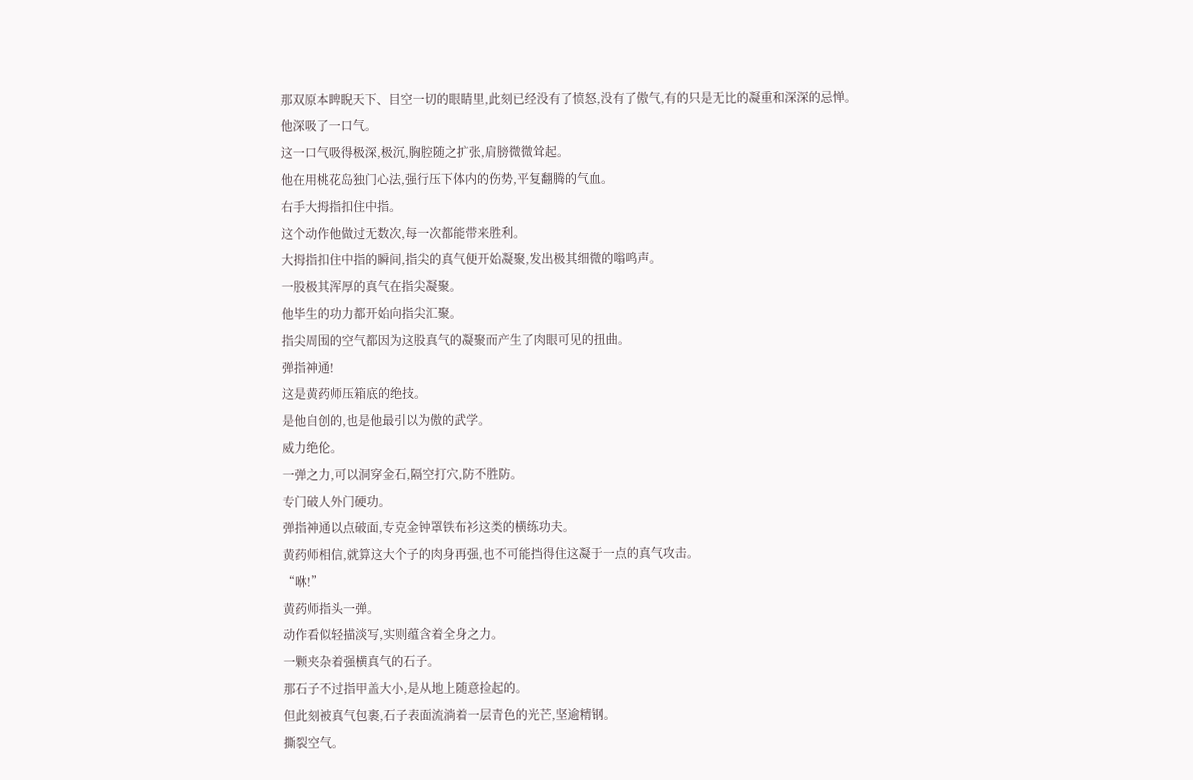那双原本睥睨天下、目空一切的眼睛里,此刻已经没有了愤怒,没有了傲气,有的只是无比的凝重和深深的忌惮。
他深吸了一口气。
这一口气吸得极深,极沉,胸腔随之扩张,肩膀微微耸起。
他在用桃花岛独门心法,强行压下体内的伤势,平复翻腾的气血。
右手大拇指扣住中指。
这个动作他做过无数次,每一次都能带来胜利。
大拇指扣住中指的瞬间,指尖的真气便开始凝聚,发出极其细微的嗡鸣声。
一股极其浑厚的真气在指尖凝聚。
他毕生的功力都开始向指尖汇聚。
指尖周围的空气都因为这股真气的凝聚而产生了肉眼可见的扭曲。
弹指神通!
这是黄药师压箱底的绝技。
是他自创的,也是他最引以为傲的武学。
威力绝伦。
一弹之力,可以洞穿金石,隔空打穴,防不胜防。
专门破人外门硬功。
弹指神通以点破面,专克金钟罩铁布衫这类的横练功夫。
黄药师相信,就算这大个子的肉身再强,也不可能挡得住这凝于一点的真气攻击。
“咻!”
黄药师指头一弹。
动作看似轻描淡写,实则蕴含着全身之力。
一颗夹杂着强横真气的石子。
那石子不过指甲盖大小,是从地上随意捡起的。
但此刻被真气包裹,石子表面流淌着一层青色的光芒,坚逾精钢。
撕裂空气。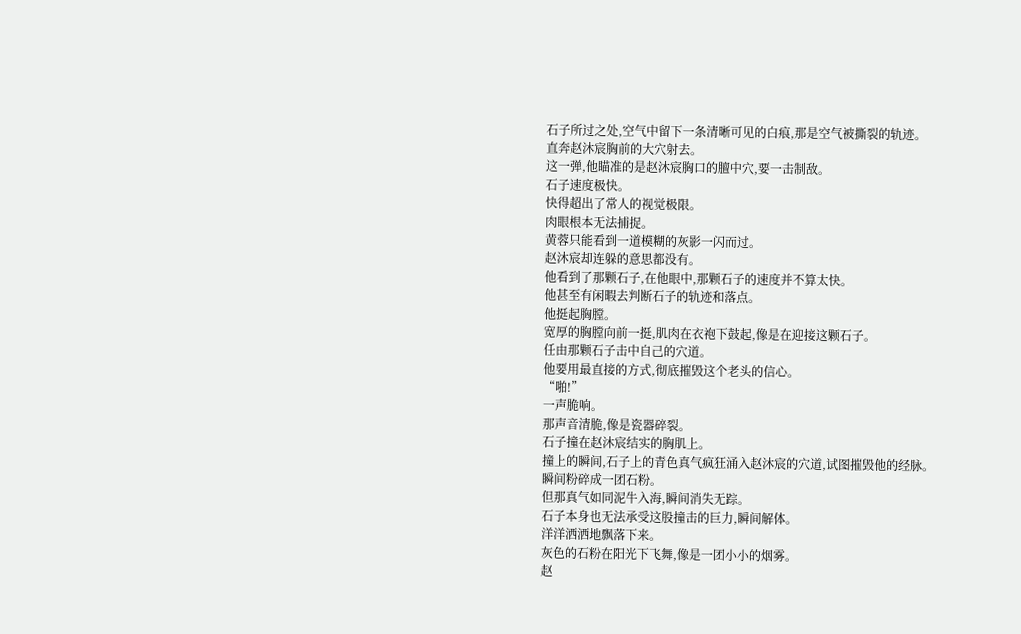石子所过之处,空气中留下一条清晰可见的白痕,那是空气被撕裂的轨迹。
直奔赵沐宸胸前的大穴射去。
这一弹,他瞄准的是赵沐宸胸口的膻中穴,要一击制敌。
石子速度极快。
快得超出了常人的视觉极限。
肉眼根本无法捕捉。
黄蓉只能看到一道模糊的灰影一闪而过。
赵沐宸却连躲的意思都没有。
他看到了那颗石子,在他眼中,那颗石子的速度并不算太快。
他甚至有闲暇去判断石子的轨迹和落点。
他挺起胸膛。
宽厚的胸膛向前一挺,肌肉在衣袍下鼓起,像是在迎接这颗石子。
任由那颗石子击中自己的穴道。
他要用最直接的方式,彻底摧毁这个老头的信心。
“啪!”
一声脆响。
那声音清脆,像是瓷器碎裂。
石子撞在赵沐宸结实的胸肌上。
撞上的瞬间,石子上的青色真气疯狂涌入赵沐宸的穴道,试图摧毁他的经脉。
瞬间粉碎成一团石粉。
但那真气如同泥牛入海,瞬间消失无踪。
石子本身也无法承受这股撞击的巨力,瞬间解体。
洋洋洒洒地飘落下来。
灰色的石粉在阳光下飞舞,像是一团小小的烟雾。
赵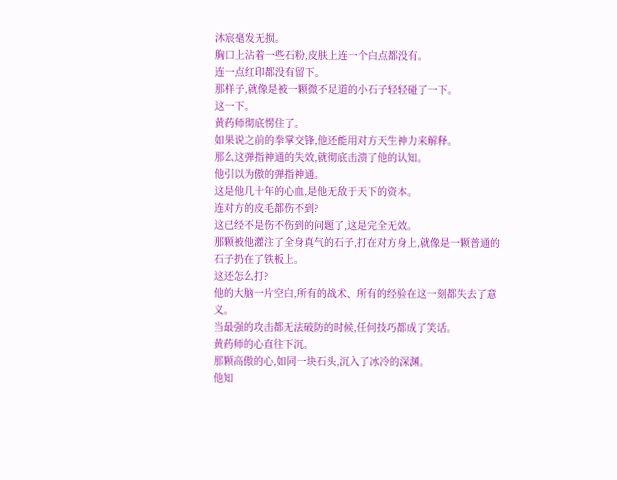沐宸毫发无损。
胸口上沾着一些石粉,皮肤上连一个白点都没有。
连一点红印都没有留下。
那样子,就像是被一颗微不足道的小石子轻轻碰了一下。
这一下。
黄药师彻底愣住了。
如果说之前的拳掌交锋,他还能用对方天生神力来解释。
那么这弹指神通的失效,就彻底击溃了他的认知。
他引以为傲的弹指神通。
这是他几十年的心血,是他无敌于天下的资本。
连对方的皮毛都伤不到?
这已经不是伤不伤到的问题了,这是完全无效。
那颗被他灌注了全身真气的石子,打在对方身上,就像是一颗普通的石子扔在了铁板上。
这还怎么打?
他的大脑一片空白,所有的战术、所有的经验在这一刻都失去了意义。
当最强的攻击都无法破防的时候,任何技巧都成了笑话。
黄药师的心直往下沉。
那颗高傲的心,如同一块石头,沉入了冰冷的深渊。
他知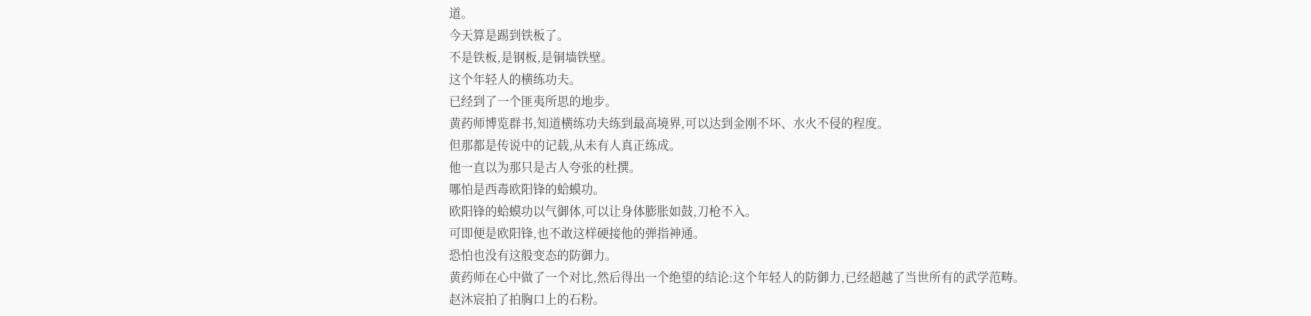道。
今天算是踢到铁板了。
不是铁板,是钢板,是铜墙铁壁。
这个年轻人的横练功夫。
已经到了一个匪夷所思的地步。
黄药师博览群书,知道横练功夫练到最高境界,可以达到金刚不坏、水火不侵的程度。
但那都是传说中的记载,从未有人真正练成。
他一直以为那只是古人夸张的杜撰。
哪怕是西毒欧阳锋的蛤蟆功。
欧阳锋的蛤蟆功以气御体,可以让身体膨胀如鼓,刀枪不入。
可即便是欧阳锋,也不敢这样硬接他的弹指神通。
恐怕也没有这般变态的防御力。
黄药师在心中做了一个对比,然后得出一个绝望的结论:这个年轻人的防御力,已经超越了当世所有的武学范畴。
赵沐宸拍了拍胸口上的石粉。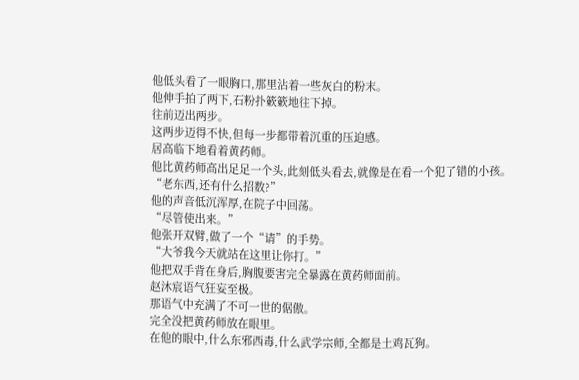他低头看了一眼胸口,那里沾着一些灰白的粉末。
他伸手拍了两下,石粉扑簌簌地往下掉。
往前迈出两步。
这两步迈得不快,但每一步都带着沉重的压迫感。
居高临下地看着黄药师。
他比黄药师高出足足一个头,此刻低头看去,就像是在看一个犯了错的小孩。
“老东西,还有什么招数?”
他的声音低沉浑厚,在院子中回荡。
“尽管使出来。”
他张开双臂,做了一个“请”的手势。
“大爷我今天就站在这里让你打。”
他把双手背在身后,胸腹要害完全暴露在黄药师面前。
赵沐宸语气狂妄至极。
那语气中充满了不可一世的倨傲。
完全没把黄药师放在眼里。
在他的眼中,什么东邪西毒,什么武学宗师,全都是土鸡瓦狗。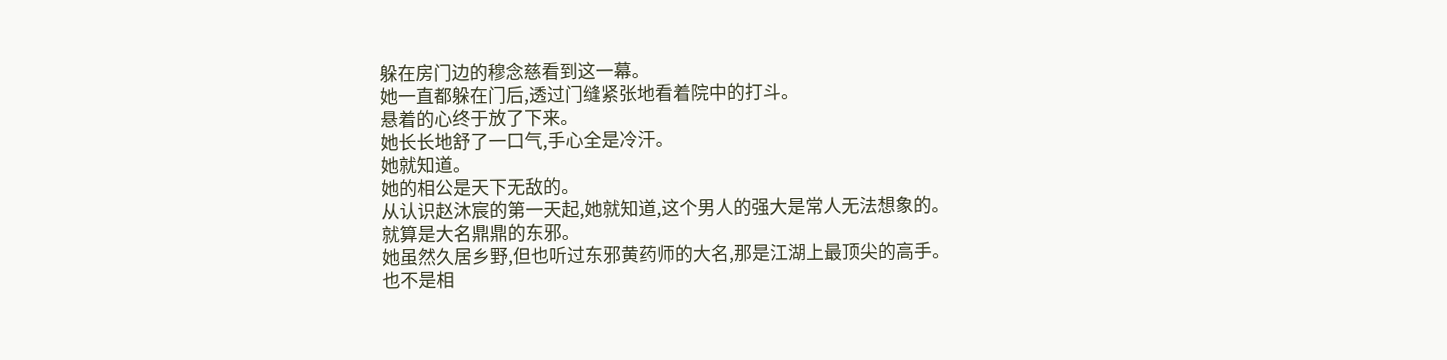躲在房门边的穆念慈看到这一幕。
她一直都躲在门后,透过门缝紧张地看着院中的打斗。
悬着的心终于放了下来。
她长长地舒了一口气,手心全是冷汗。
她就知道。
她的相公是天下无敌的。
从认识赵沐宸的第一天起,她就知道,这个男人的强大是常人无法想象的。
就算是大名鼎鼎的东邪。
她虽然久居乡野,但也听过东邪黄药师的大名,那是江湖上最顶尖的高手。
也不是相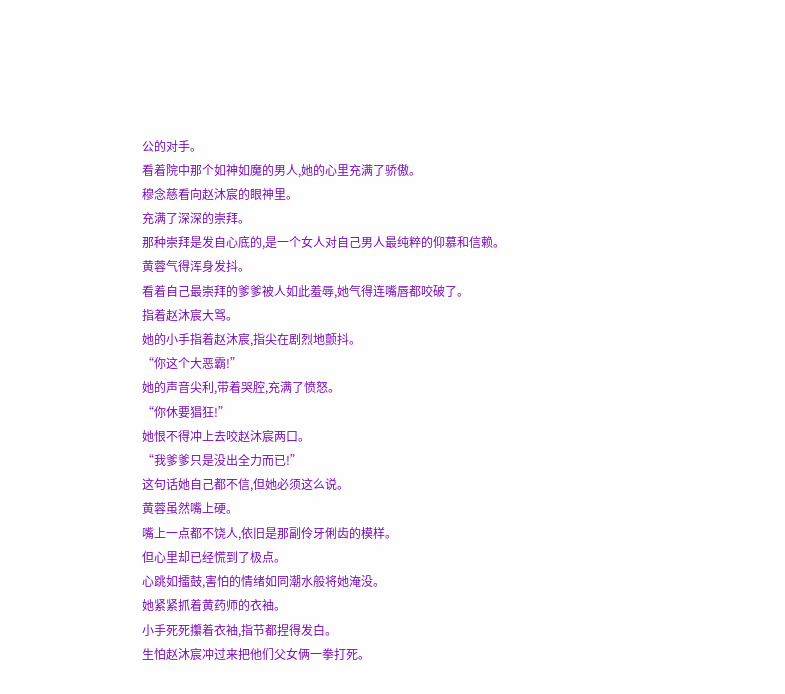公的对手。
看着院中那个如神如魔的男人,她的心里充满了骄傲。
穆念慈看向赵沐宸的眼神里。
充满了深深的崇拜。
那种崇拜是发自心底的,是一个女人对自己男人最纯粹的仰慕和信赖。
黄蓉气得浑身发抖。
看着自己最崇拜的爹爹被人如此羞辱,她气得连嘴唇都咬破了。
指着赵沐宸大骂。
她的小手指着赵沐宸,指尖在剧烈地颤抖。
“你这个大恶霸!”
她的声音尖利,带着哭腔,充满了愤怒。
“你休要猖狂!”
她恨不得冲上去咬赵沐宸两口。
“我爹爹只是没出全力而已!”
这句话她自己都不信,但她必须这么说。
黄蓉虽然嘴上硬。
嘴上一点都不饶人,依旧是那副伶牙俐齿的模样。
但心里却已经慌到了极点。
心跳如擂鼓,害怕的情绪如同潮水般将她淹没。
她紧紧抓着黄药师的衣袖。
小手死死攥着衣袖,指节都捏得发白。
生怕赵沐宸冲过来把他们父女俩一拳打死。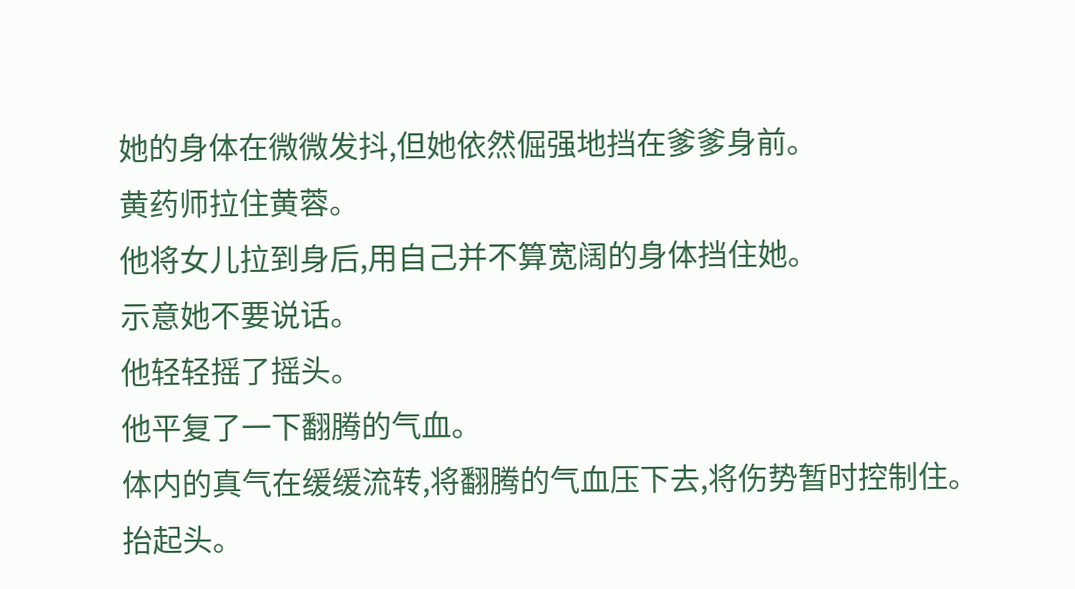她的身体在微微发抖,但她依然倔强地挡在爹爹身前。
黄药师拉住黄蓉。
他将女儿拉到身后,用自己并不算宽阔的身体挡住她。
示意她不要说话。
他轻轻摇了摇头。
他平复了一下翻腾的气血。
体内的真气在缓缓流转,将翻腾的气血压下去,将伤势暂时控制住。
抬起头。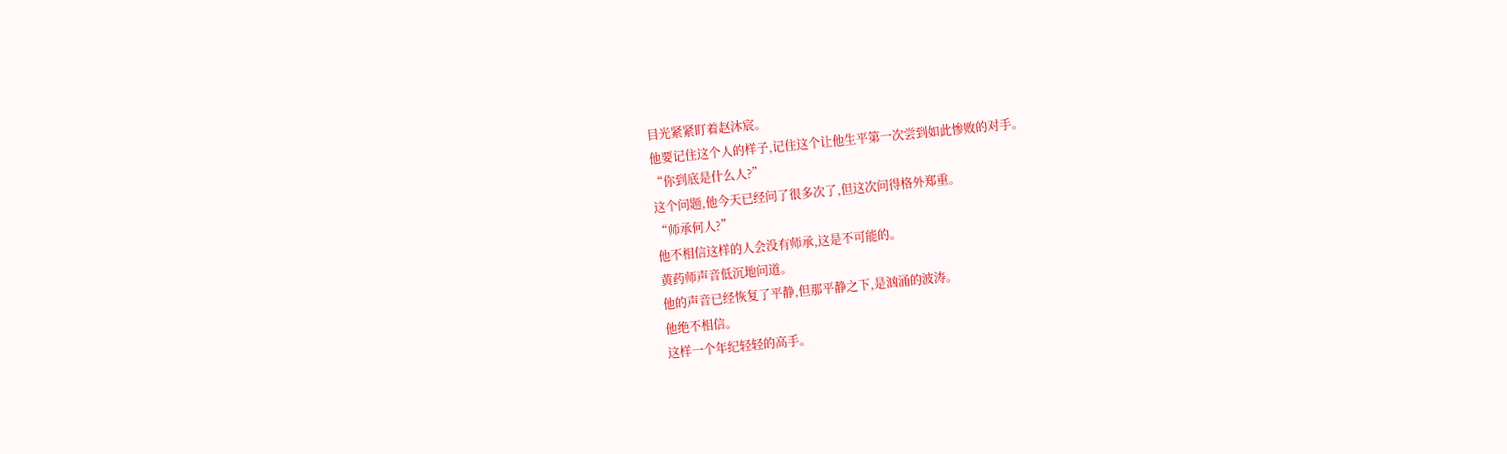目光紧紧盯着赵沐宸。
他要记住这个人的样子,记住这个让他生平第一次尝到如此惨败的对手。
“你到底是什么人?”
这个问题,他今天已经问了很多次了,但这次问得格外郑重。
“师承何人?”
他不相信这样的人会没有师承,这是不可能的。
黄药师声音低沉地问道。
他的声音已经恢复了平静,但那平静之下,是汹涌的波涛。
他绝不相信。
这样一个年纪轻轻的高手。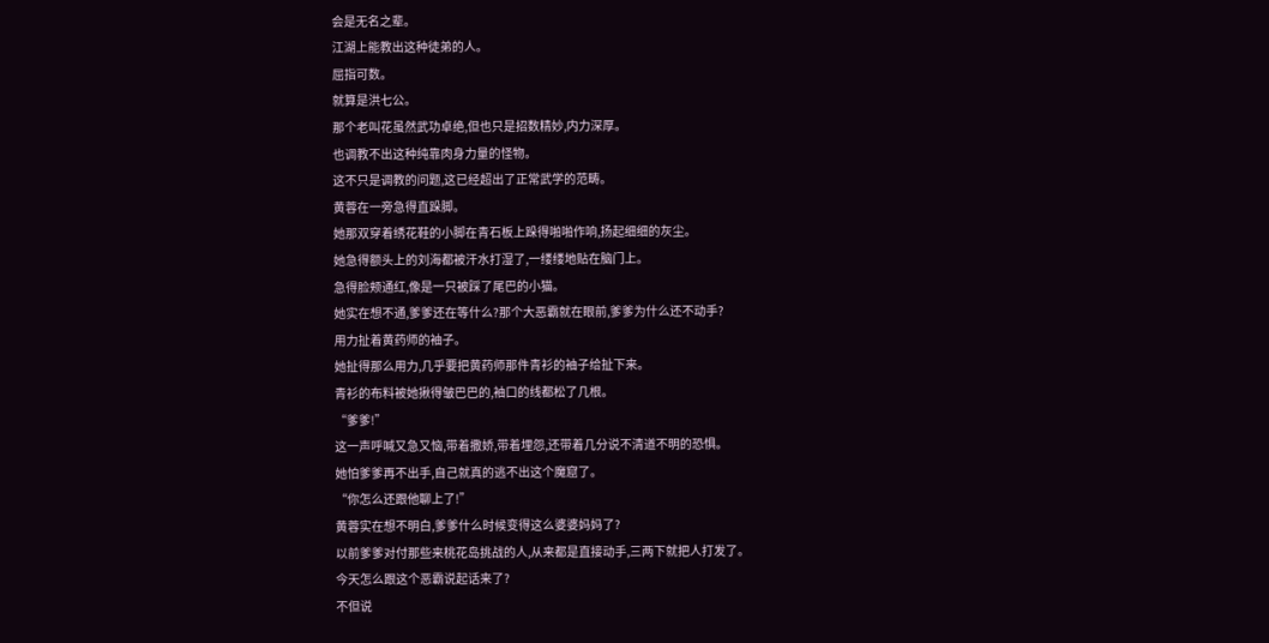会是无名之辈。
江湖上能教出这种徒弟的人。
屈指可数。
就算是洪七公。
那个老叫花虽然武功卓绝,但也只是招数精妙,内力深厚。
也调教不出这种纯靠肉身力量的怪物。
这不只是调教的问题,这已经超出了正常武学的范畴。
黄蓉在一旁急得直跺脚。
她那双穿着绣花鞋的小脚在青石板上跺得啪啪作响,扬起细细的灰尘。
她急得额头上的刘海都被汗水打湿了,一缕缕地贴在脑门上。
急得脸颊通红,像是一只被踩了尾巴的小猫。
她实在想不通,爹爹还在等什么?那个大恶霸就在眼前,爹爹为什么还不动手?
用力扯着黄药师的袖子。
她扯得那么用力,几乎要把黄药师那件青衫的袖子给扯下来。
青衫的布料被她揪得皱巴巴的,袖口的线都松了几根。
“爹爹!”
这一声呼喊又急又恼,带着撒娇,带着埋怨,还带着几分说不清道不明的恐惧。
她怕爹爹再不出手,自己就真的逃不出这个魔窟了。
“你怎么还跟他聊上了!”
黄蓉实在想不明白,爹爹什么时候变得这么婆婆妈妈了?
以前爹爹对付那些来桃花岛挑战的人,从来都是直接动手,三两下就把人打发了。
今天怎么跟这个恶霸说起话来了?
不但说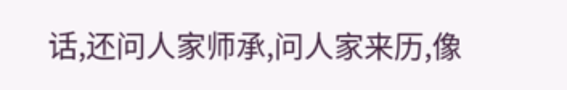话,还问人家师承,问人家来历,像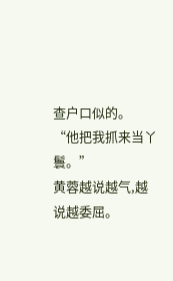查户口似的。
“他把我抓来当丫鬟。”
黄蓉越说越气,越说越委屈。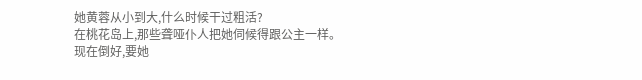她黄蓉从小到大,什么时候干过粗活?
在桃花岛上,那些聋哑仆人把她伺候得跟公主一样。
现在倒好,要她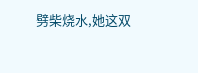劈柴烧水,她这双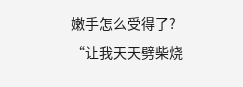嫩手怎么受得了?
“让我天天劈柴烧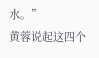水。”
黄蓉说起这四个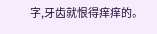字,牙齿就恨得痒痒的。